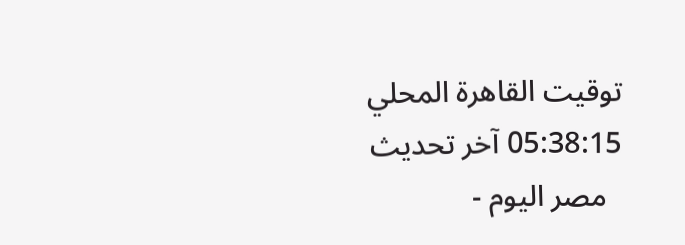توقيت القاهرة المحلي 05:38:15 آخر تحديث
  مصر اليوم -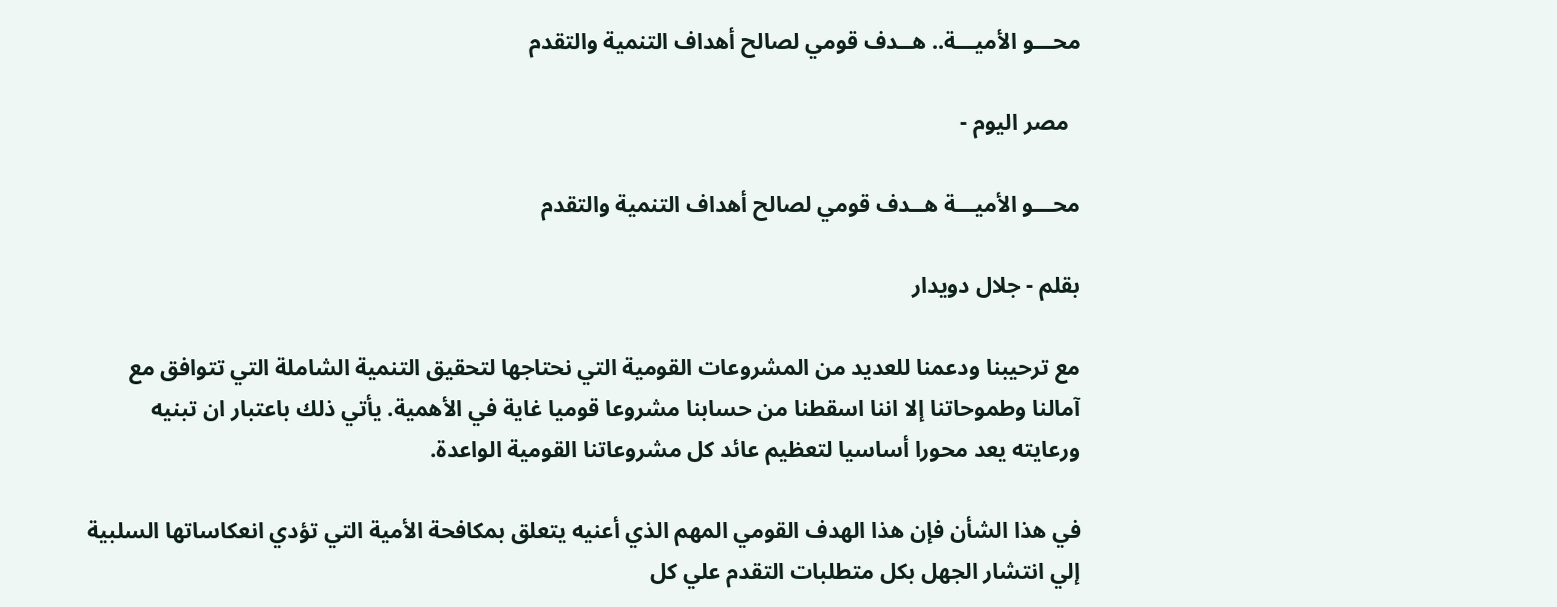محـــو الأميـــة.. هــدف قومي لصالح أهداف التنمية والتقدم

  مصر اليوم -

محـــو الأميـــة هــدف قومي لصالح أهداف التنمية والتقدم

بقلم - جلال دويدار

مع ترحيبنا ودعمنا للعديد من المشروعات القومية التي نحتاجها لتحقيق التنمية الشاملة التي تتوافق مع آمالنا وطموحاتنا إلا اننا اسقطنا من حسابنا مشروعا قوميا غاية في الأهمية. يأتي ذلك باعتبار ان تبنيه ورعايته يعد محورا أساسيا لتعظيم عائد كل مشروعاتنا القومية الواعدة.

في هذا الشأن فإن هذا الهدف القومي المهم الذي أعنيه يتعلق بمكافحة الأمية التي تؤدي انعكاساتها السلبية إلي انتشار الجهل بكل متطلبات التقدم علي كل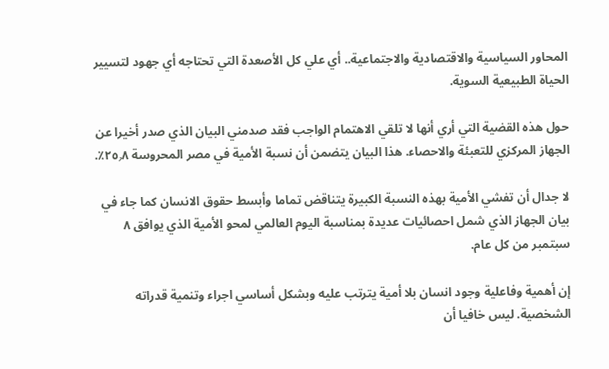المحاور السياسية والاقتصادية والاجتماعية.. أي علي كل الأصعدة التي تحتاجه أي جهود لتسيير الحياة الطبيعية السوية.

حول هذه القضية التي أري أنها لا تلقي الاهتمام الواجب فقد صدمني البيان الذي صدر أخيرا عن الجهاز المركزي للتعبئة والاحصاء. هذا البيان يتضمن أن نسبة الأمية في مصر المحروسة ٢٥٫٨٪.

لا جدال أن تفشي الأمية بهذه النسبة الكبيرة يتناقض تماما وأبسط حقوق الانسان كما جاء في بيان الجهاز الذي شمل احصائيات عديدة بمناسبة اليوم العالمي لمحو الأمية الذي يوافق ٨ سبتمبر من كل عام.

إن أهمية وفاعلية وجود انسان بلا أمية يترتب عليه وبشكل أساسي اجراء وتنمية قدراته الشخصية. ليس خافيا أن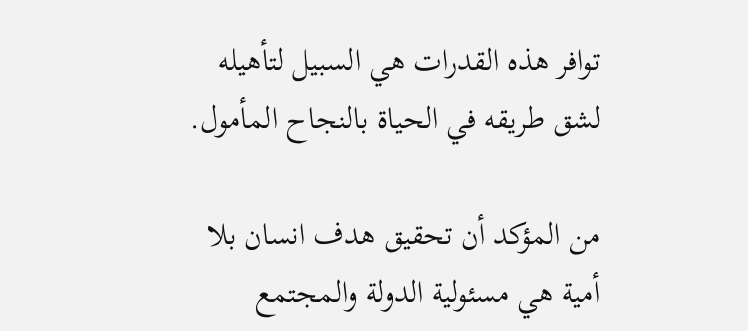توافر هذه القدرات هي السبيل لتأهيله لشق طريقه في الحياة بالنجاح المأمول.

من المؤكد أن تحقيق هدف انسان بلا أمية هي مسئولية الدولة والمجتمع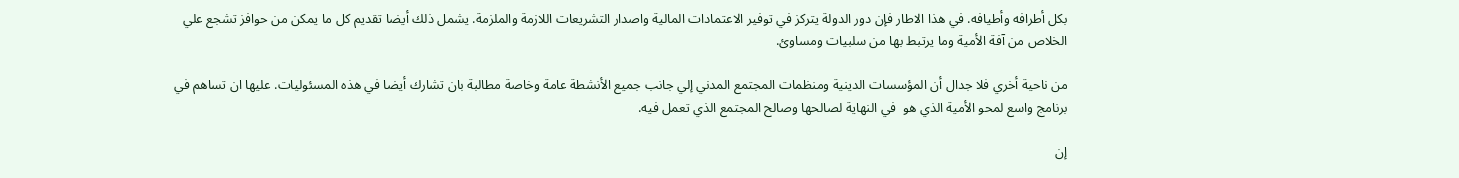بكل أطرافه وأطيافه. في هذا الاطار فإن دور الدولة يتركز في توفير الاعتمادات المالية واصدار التشريعات اللازمة والملزمة. يشمل ذلك أيضا تقديم كل ما يمكن من حوافز تشجع علي الخلاص من آفة الأمية وما يرتبط بها من سلبيات ومساوئ.

من ناحية أخري فلا جدال أن المؤسسات الدينية ومنظمات المجتمع المدني إلي جانب جميع الأنشطة عامة وخاصة مطالبة بان تشارك أيضا في هذه المسئوليات. عليها ان تساهم في برنامج واسع لمحو الأمية الذي هو  في النهاية لصالحها وصالح المجتمع الذي تعمل فيه.

إن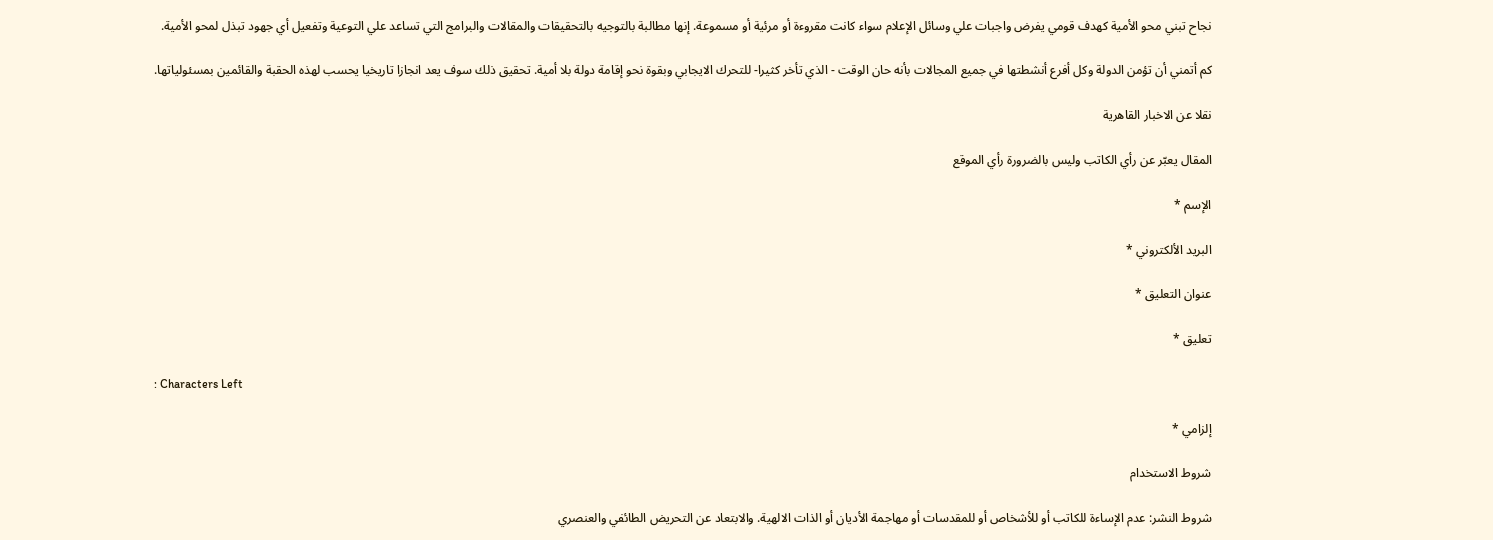نجاح تبني محو الأمية كهدف قومي يفرض واجبات علي وسائل الإعلام سواء كانت مقروءة أو مرئية أو مسموعة. إنها مطالبة بالتوجيه بالتحقيقات والمقالات والبرامج التي تساعد علي التوعية وتفعيل أي جهود تبذل لمحو الأمية.

كم أتمني أن تؤمن الدولة وكل أفرع أنشطتها في جميع المجالات بأنه حان الوقت - الذي تأخر كثيرا- للتحرك الايجابي وبقوة نحو إقامة دولة بلا أمية. تحقيق ذلك سوف يعد انجازا تاريخيا يحسب لهذه الحقبة والقائمين بمسئولياتها.

نقلا عن الاخبار القاهرية

المقال يعبّر عن رأي الكاتب وليس بالضرورة رأي الموقع

الإسم *

البريد الألكتروني *

عنوان التعليق *

تعليق *

: Characters Left

إلزامي *

شروط الاستخدام

شروط النشر: عدم الإساءة للكاتب أو للأشخاص أو للمقدسات أو مهاجمة الأديان أو الذات الالهية. والابتعاد عن التحريض الطائفي والعنصري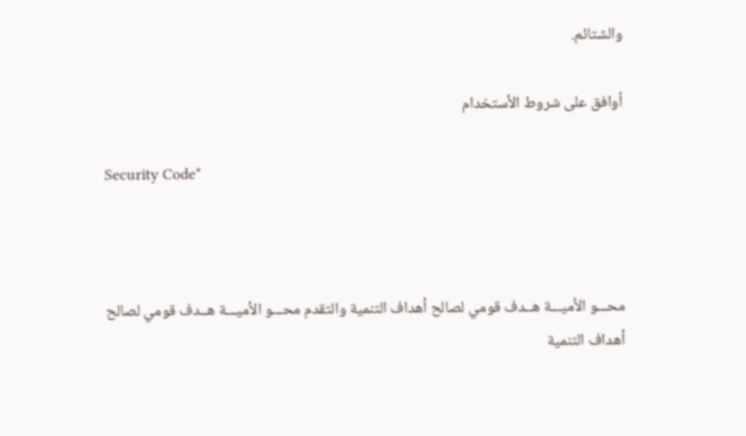والشتائم.

اُوافق على شروط الأستخدام

Security Code*



محـــو الأميـــة هــدف قومي لصالح أهداف التنمية والتقدم محـــو الأميـــة هــدف قومي لصالح أهداف التنمية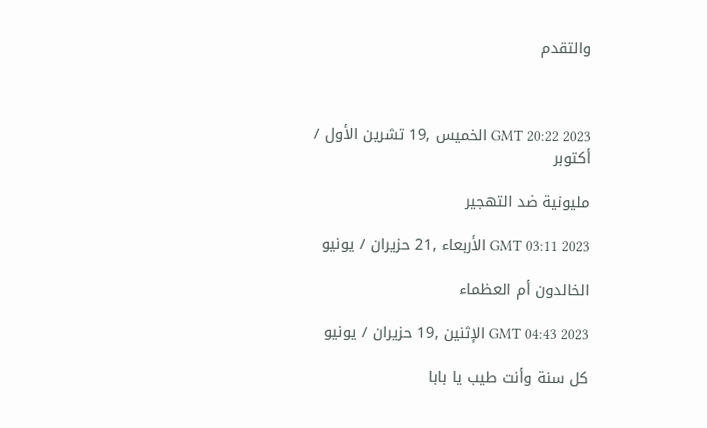والتقدم



GMT 20:22 2023 الخميس ,19 تشرين الأول / أكتوبر

مليونية ضد التهجير

GMT 03:11 2023 الأربعاء ,21 حزيران / يونيو

الخالدون أم العظماء

GMT 04:43 2023 الإثنين ,19 حزيران / يونيو

كل سنة وأنت طيب يا بابا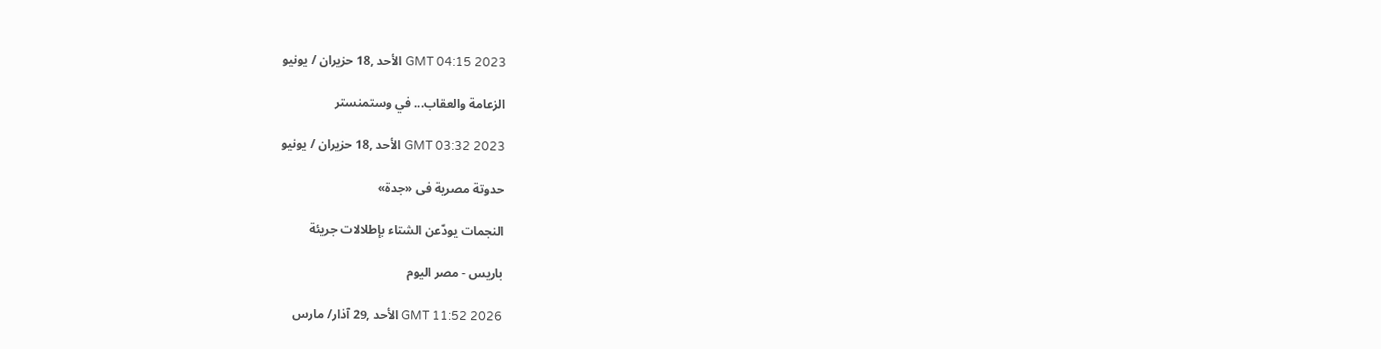GMT 04:15 2023 الأحد ,18 حزيران / يونيو

الزعامة والعقاب... في وستمنستر

GMT 03:32 2023 الأحد ,18 حزيران / يونيو

حدوتة مصرية فى «جدة»

النجمات يودّعن الشتاء بإطلالات جريئة

باريس - مصر اليوم

GMT 11:52 2026 الأحد ,29 آذار/ مارس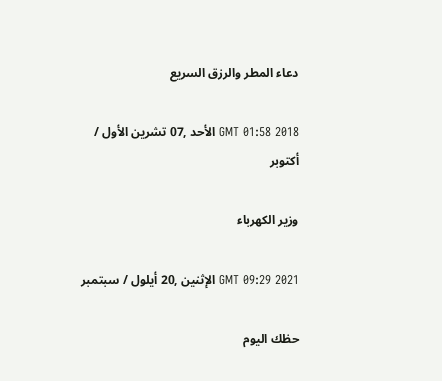دعاء المطر والرزق السريع

GMT 01:58 2018 الأحد ,07 تشرين الأول / أكتوبر

وزير الكهرباء

GMT 09:29 2021 الإثنين ,20 أيلول / سبتمبر

حظك اليوم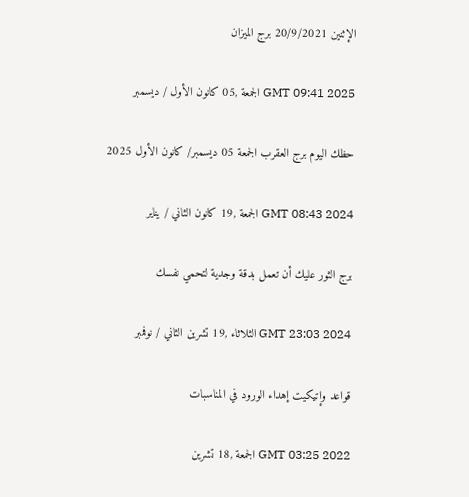الإثنين 20/9/2021 برج الميزان

GMT 09:41 2025 الجمعة ,05 كانون الأول / ديسمبر

حظك اليوم برج العقرب الجمعة 05 ديسمبر/ كانون الأول 2025

GMT 08:43 2024 الجمعة ,19 كانون الثاني / يناير

برج الثور عليك أن تعمل بدقة وجدية لتحمي نفسك

GMT 23:03 2024 الثلاثاء ,19 تشرين الثاني / نوفمبر

قواعد وإتيكيت إهداء الورود في المناسبات

GMT 03:25 2022 الجمعة ,18 تشرين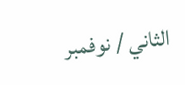الثاني / نوفمبر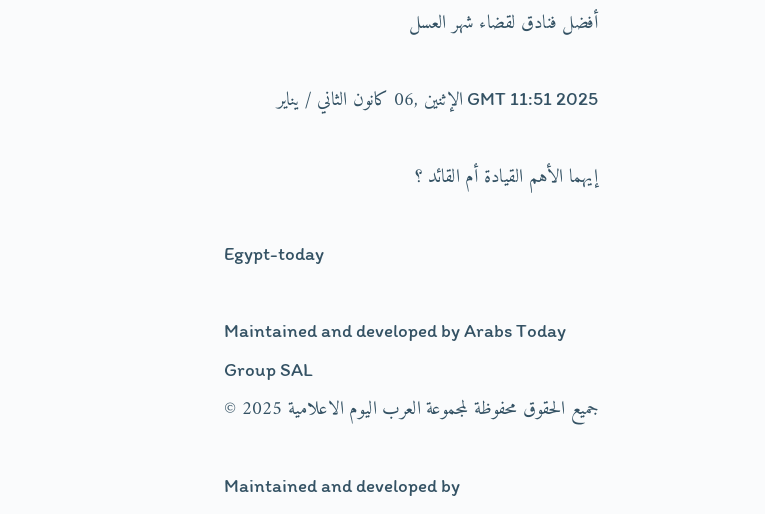أفضل فنادق لقضاء شهر العسل

GMT 11:51 2025 الإثنين ,06 كانون الثاني / يناير

إيهما الأهم القيادة أم القائد ؟

Egypt-today

Maintained and developed by Arabs Today Group SAL
جميع الحقوق محفوظة لمجموعة العرب اليوم الاعلامية 2025 ©

Maintained and developed by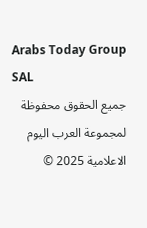Arabs Today Group SAL
جميع الحقوق محفوظة لمجموعة العرب اليوم الاعلامية 2025 ©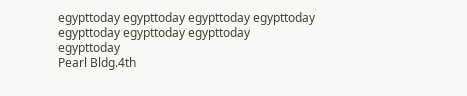egypttoday egypttoday egypttoday egypttoday
egypttoday egypttoday egypttoday
egypttoday
Pearl Bldg.4th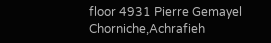floor 4931 Pierre Gemayel Chorniche,Achrafieh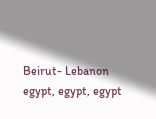Beirut- Lebanon
egypt, egypt, egypt